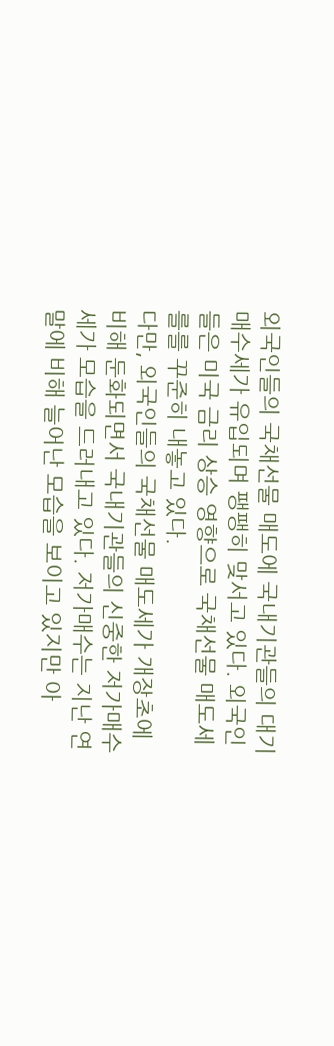외국인들의 국채선물 매도에 국내기관들의 대기매수세가 유입되며 팽팽히 맞서고 있다. 외국인들은 미국 금리 상승 영향으로 국채선물 매도세를를 꾸준히 내놓고 있다.
다만, 외국인들의 국채선물 매도세가 개장초에 비해 둔화되면서 국내기관들의 신중한 저가매수세가 모습을 드러내고 있다. 저가매수는 지난 연말에 비해 늘어난 모습을 보이고 있지만 아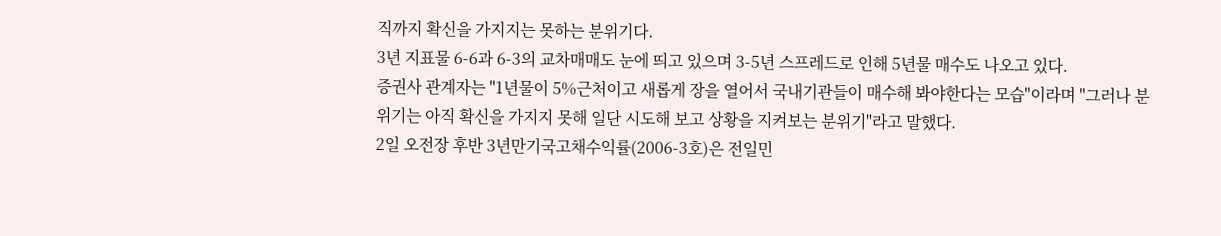직까지 확신을 가지지는 못하는 분위기다.
3년 지표물 6-6과 6-3의 교차매매도 눈에 띄고 있으며 3-5년 스프레드로 인해 5년물 매수도 나오고 있다.
증권사 관계자는 "1년물이 5%근처이고 새롭게 장을 열어서 국내기관들이 매수해 봐야한다는 모습"이라며 "그러나 분위기는 아직 확신을 가지지 못해 일단 시도해 보고 상황을 지켜보는 분위기"라고 말했다.
2일 오전장 후반 3년만기국고채수익률(2006-3호)은 전일민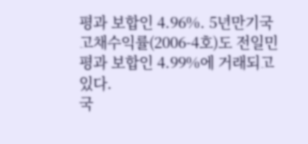평과 보합인 4.96%. 5년만기국고채수익률(2006-4호)도 전일민평과 보합인 4.99%에 거래되고 있다.
국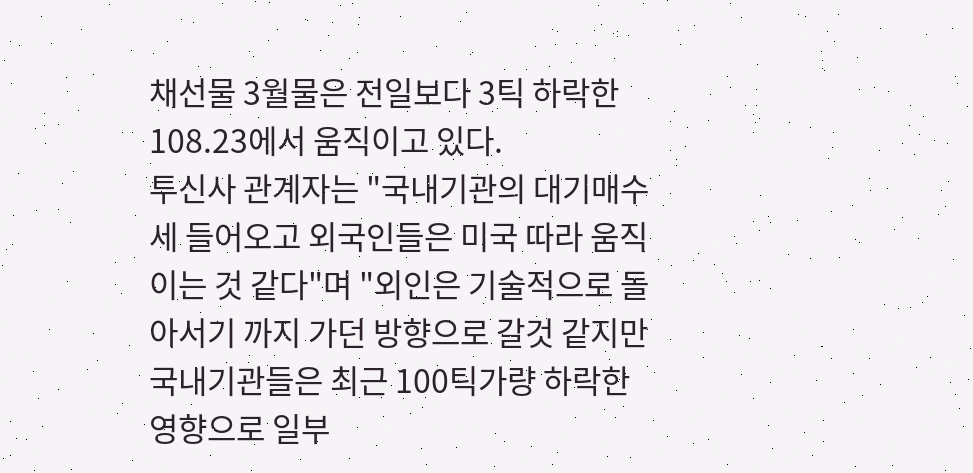채선물 3월물은 전일보다 3틱 하락한 108.23에서 움직이고 있다.
투신사 관계자는 "국내기관의 대기매수세 들어오고 외국인들은 미국 따라 움직이는 것 같다"며 "외인은 기술적으로 돌아서기 까지 가던 방향으로 갈것 같지만 국내기관들은 최근 100틱가량 하락한 영향으로 일부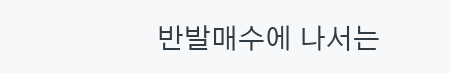반발매수에 나서는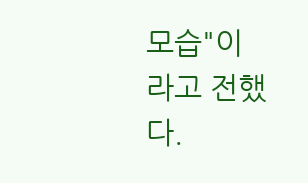모습"이라고 전했다.